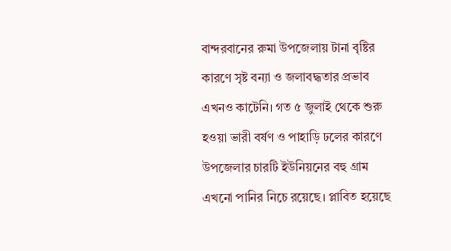বান্দরবানের রুমা উপজেলায় টানা বৃষ্টির কারণে সৃষ্ট বন্যা ও জলাবদ্ধতার প্রভাব এখনও কাটেনি। গত ৫ জুলাই থেকে শুরু হওয়া ভারী বর্ষণ ও পাহাড়ি ঢলের কারণে উপজেলার চারটি ইউনিয়নের বহু গ্রাম এখনো পানির নিচে রয়েছে। প্লাবিত হয়েছে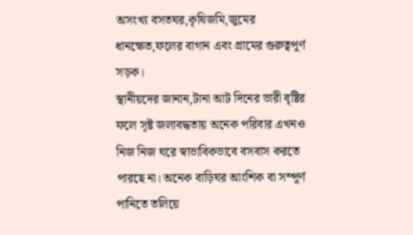অসংখ্য বসতঘর,কৃষিজমি,জুমের ধানক্ষেত,ফলের বাগান এবং গ্রামের গুরুত্বপূর্ণ সড়ক।
স্থানীয়দের জানান,টানা আট দিনের ভারী বৃষ্টির ফলে সৃষ্ট জলাবদ্ধতায় অনেক পরিবার এখনও নিজ নিজ ঘরে স্বাভাবিকভাবে বসবাস করতে পারছে না। অনেক বাড়িঘর আংশিক বা সম্পূর্ণ পানিতে তলিয়ে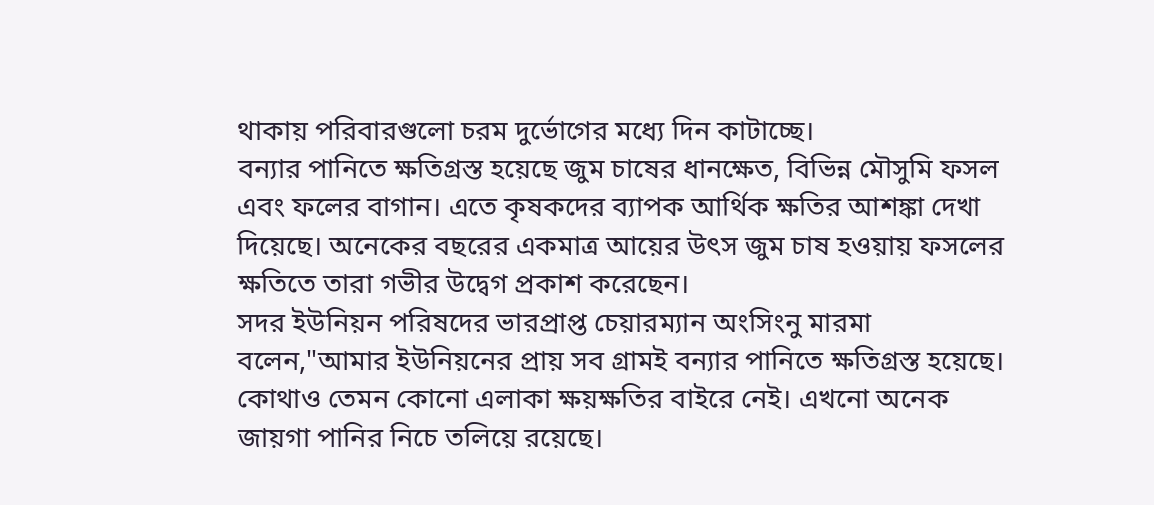থাকায় পরিবারগুলো চরম দুর্ভোগের মধ্যে দিন কাটাচ্ছে।
বন্যার পানিতে ক্ষতিগ্রস্ত হয়েছে জুম চাষের ধানক্ষেত, বিভিন্ন মৌসুমি ফসল এবং ফলের বাগান। এতে কৃষকদের ব্যাপক আর্থিক ক্ষতির আশঙ্কা দেখা দিয়েছে। অনেকের বছরের একমাত্র আয়ের উৎস জুম চাষ হওয়ায় ফসলের ক্ষতিতে তারা গভীর উদ্বেগ প্রকাশ করেছেন।
সদর ইউনিয়ন পরিষদের ভারপ্রাপ্ত চেয়ারম্যান অংসিংনু মারমা বলেন,"আমার ইউনিয়নের প্রায় সব গ্রামই বন্যার পানিতে ক্ষতিগ্রস্ত হয়েছে। কোথাও তেমন কোনো এলাকা ক্ষয়ক্ষতির বাইরে নেই। এখনো অনেক জায়গা পানির নিচে তলিয়ে রয়েছে।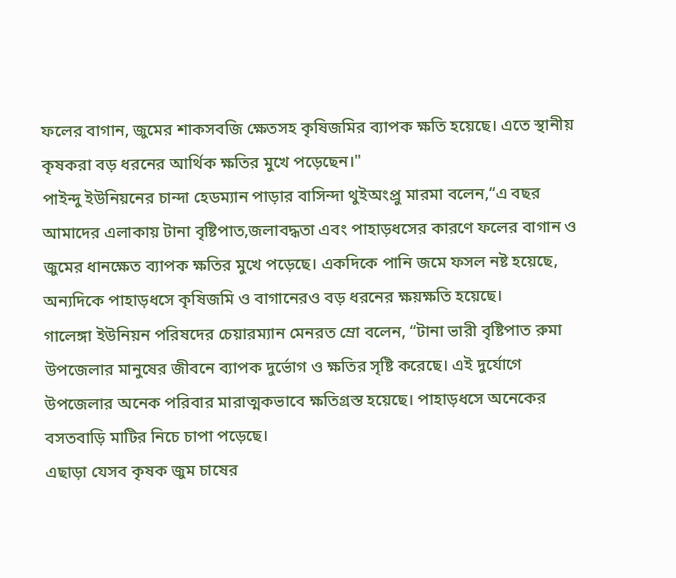ফলের বাগান, জুমের শাকসবজি ক্ষেতসহ কৃষিজমির ব্যাপক ক্ষতি হয়েছে। এতে স্থানীয় কৃষকরা বড় ধরনের আর্থিক ক্ষতির মুখে পড়েছেন।"
পাইন্দু ইউনিয়নের চান্দা হেডম্যান পাড়ার বাসিন্দা থুইঅংপ্রু মারমা বলেন,“এ বছর আমাদের এলাকায় টানা বৃষ্টিপাত,জলাবদ্ধতা এবং পাহাড়ধসের কারণে ফলের বাগান ও জুমের ধানক্ষেত ব্যাপক ক্ষতির মুখে পড়েছে। একদিকে পানি জমে ফসল নষ্ট হয়েছে, অন্যদিকে পাহাড়ধসে কৃষিজমি ও বাগানেরও বড় ধরনের ক্ষয়ক্ষতি হয়েছে।
গালেঙ্গা ইউনিয়ন পরিষদের চেয়ারম্যান মেনরত ম্রো বলেন, “টানা ভারী বৃষ্টিপাত রুমা উপজেলার মানুষের জীবনে ব্যাপক দুর্ভোগ ও ক্ষতির সৃষ্টি করেছে। এই দুর্যোগে উপজেলার অনেক পরিবার মারাত্মকভাবে ক্ষতিগ্রস্ত হয়েছে। পাহাড়ধসে অনেকের বসতবাড়ি মাটির নিচে চাপা পড়েছে।
এছাড়া যেসব কৃষক জুম চাষের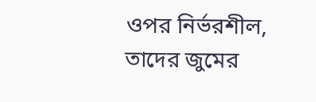ওপর নির্ভরশীল, তাদের জুমের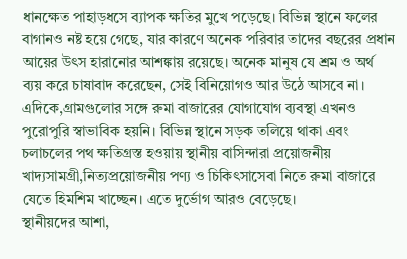ধানক্ষেত পাহাড়ধসে ব্যাপক ক্ষতির মুখে পড়েছে। বিভিন্ন স্থানে ফলের বাগানও নষ্ট হয়ে গেছে, যার কারণে অনেক পরিবার তাদের বছরের প্রধান আয়ের উৎস হারানোর আশঙ্কায় রয়েছে। অনেক মানুষ যে শ্রম ও অর্থ ব্যয় করে চাষাবাদ করেছেন, সেই বিনিয়োগও আর উঠে আসবে না।
এদিকে,গ্রামগুলোর সঙ্গে রুমা বাজারের যোগাযোগ ব্যবস্থা এখনও পুরোপুরি স্বাভাবিক হয়নি। বিভিন্ন স্থানে সড়ক তলিয়ে থাকা এবং চলাচলের পথ ক্ষতিগ্রস্ত হওয়ায় স্থানীয় বাসিন্দারা প্রয়োজনীয় খাদ্যসামগ্রী,নিত্যপ্রয়োজনীয় পণ্য ও চিকিৎসাসেবা নিতে রুমা বাজারে যেতে হিমশিম খাচ্ছেন। এতে দুর্ভোগ আরও বেড়েছে।
স্থানীয়দের আশা,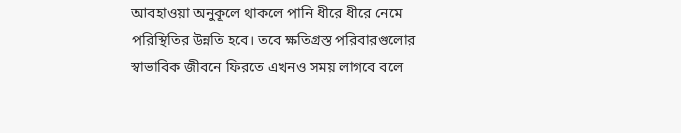আবহাওয়া অনুকূলে থাকলে পানি ধীরে ধীরে নেমে পরিস্থিতির উন্নতি হবে। তবে ক্ষতিগ্রস্ত পরিবারগুলোর স্বাভাবিক জীবনে ফিরতে এখনও সময় লাগবে বলে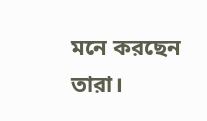মনে করছেন তারা।